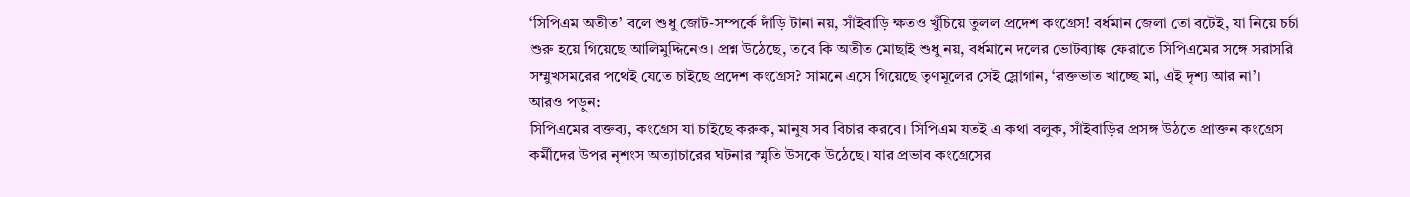‘সিপিএম অতীত’ বলে শুধু জোট-সম্পর্কে দাঁড়ি টানা নয়, সাঁইবাড়ি ক্ষতও খুঁচিয়ে তুলল প্রদেশ কংগ্রেস! বর্ধমান জেলা তো বটেই, যা নিয়ে চর্চা শুরু হয়ে গিয়েছে আলিমুদ্দিনেও। প্রশ্ন উঠেছে, তবে কি অতীত মোছাই শুধু নয়, বর্ধমানে দলের ভোটব্যাঙ্ক ফেরাতে সিপিএমের সঙ্গে সরাসরি সম্মুখসমরের পথেই যেতে চাইছে প্রদেশ কংগ্রেস? সামনে এসে গিয়েছে তৃণমূলের সেই স্লোগান, ‘রক্তভাত খাচ্ছে মা, এই দৃশ্য আর না’।
আরও পড়ুন:
সিপিএমের বক্তব্য, কংগ্রেস যা চাইছে করুক, মানুষ সব বিচার করবে। সিপিএম যতই এ কথা বলুক, সাঁইবাড়ির প্রসঙ্গ উঠতে প্রাক্তন কংগ্রেস কর্মীদের উপর নৃশংস অত্যাচারের ঘটনার স্মৃতি উসকে উঠেছে। যার প্রভাব কংগ্রেসের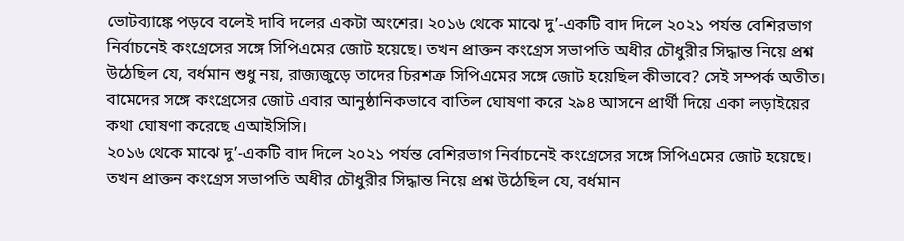ভোটব্যাঙ্কে পড়বে বলেই দাবি দলের একটা অংশের। ২০১৬ থেকে মাঝে দু’-একটি বাদ দিলে ২০২১ পর্যন্ত বেশিরভাগ নির্বাচনেই কংগ্রেসের সঙ্গে সিপিএমের জোট হয়েছে। তখন প্রাক্তন কংগ্রেস সভাপতি অধীর চৌধুরীর সিদ্ধান্ত নিয়ে প্রশ্ন উঠেছিল যে, বর্ধমান শুধু নয়, রাজ্যজুড়ে তাদের চিরশত্রু সিপিএমের সঙ্গে জোট হয়েছিল কীভাবে? সেই সম্পর্ক অতীত। বামেদের সঙ্গে কংগ্রেসের জোট এবার আনুষ্ঠানিকভাবে বাতিল ঘোষণা করে ২৯৪ আসনে প্রার্থী দিয়ে একা লড়াইয়ের কথা ঘোষণা করেছে এআইসিসি।
২০১৬ থেকে মাঝে দু’-একটি বাদ দিলে ২০২১ পর্যন্ত বেশিরভাগ নির্বাচনেই কংগ্রেসের সঙ্গে সিপিএমের জোট হয়েছে। তখন প্রাক্তন কংগ্রেস সভাপতি অধীর চৌধুরীর সিদ্ধান্ত নিয়ে প্রশ্ন উঠেছিল যে, বর্ধমান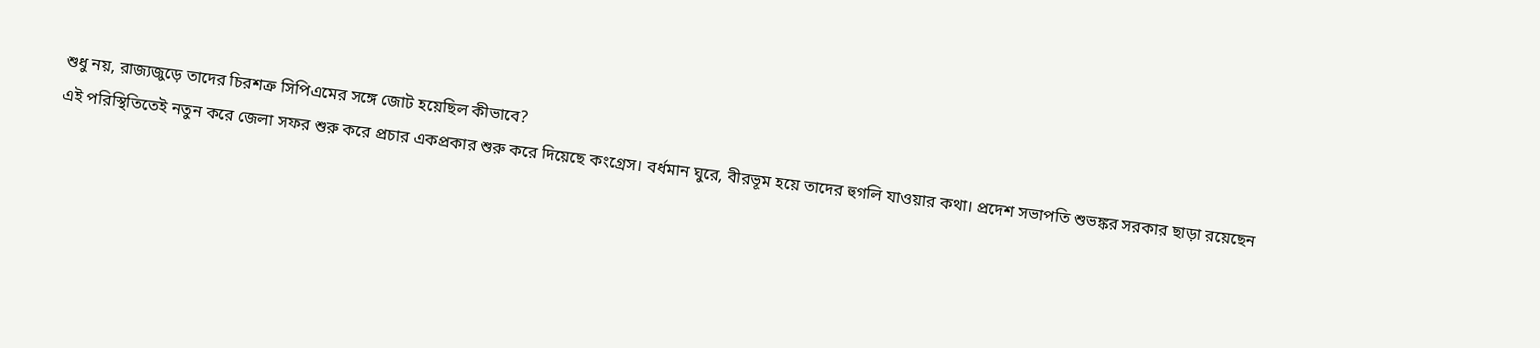শুধু নয়, রাজ্যজুড়ে তাদের চিরশত্রু সিপিএমের সঙ্গে জোট হয়েছিল কীভাবে?
এই পরিস্থিতিতেই নতুন করে জেলা সফর শুরু করে প্রচার একপ্রকার শুরু করে দিয়েছে কংগ্রেস। বর্ধমান ঘুরে, বীরভূম হয়ে তাদের হুগলি যাওয়ার কথা। প্রদেশ সভাপতি শুভঙ্কর সরকার ছাড়া রয়েছেন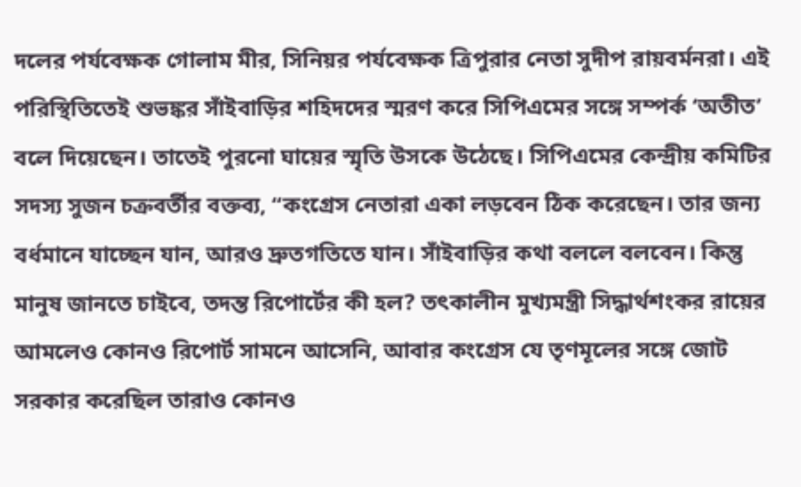দলের পর্যবেক্ষক গোলাম মীর, সিনিয়র পর্যবেক্ষক ত্রিপুরার নেতা সুদীপ রায়বর্মনরা। এই পরিস্থিতিতেই শুভঙ্কর সাঁইবাড়ির শহিদদের স্মরণ করে সিপিএমের সঙ্গে সম্পর্ক ‘অতীত’ বলে দিয়েছেন। তাতেই পুরনো ঘায়ের স্মৃতি উসকে উঠেছে। সিপিএমের কেন্দ্রীয় কমিটির সদস্য সুজন চক্রবর্তীর বক্তব্য, “কংগ্রেস নেতারা একা লড়বেন ঠিক করেছেন। তার জন্য বর্ধমানে যাচ্ছেন যান, আরও দ্রুতগতিতে যান। সাঁইবাড়ির কথা বললে বলবেন। কিন্তু মানুষ জানতে চাইবে, তদন্ত রিপোর্টের কী হল? তৎকালীন মুখ্যমন্ত্রী সিদ্ধার্থশংকর রায়ের আমলেও কোনও রিপোর্ট সামনে আসেনি, আবার কংগ্রেস যে তৃণমূলের সঙ্গে জোট সরকার করেছিল তারাও কোনও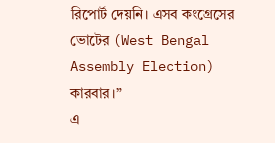রিপোর্ট দেয়নি। এসব কংগ্রেসের ভোটের (West Bengal Assembly Election) কারবার।”
এ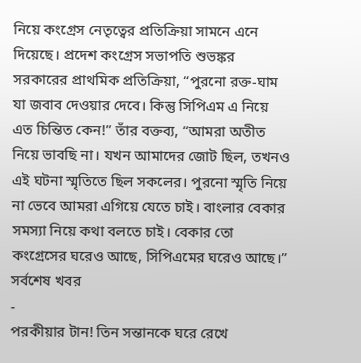নিয়ে কংগ্রেস নেতৃত্বের প্রতিক্রিয়া সামনে এনে দিয়েছে। প্রদেশ কংগ্রেস সভাপতি শুভঙ্কর সরকারের প্রাথমিক প্রতিক্রিয়া, “পুরনো রক্ত-ঘাম যা জবাব দেওয়ার দেবে। কিন্তু সিপিএম এ নিয়ে এত চিন্তিত কেন!” তাঁর বক্তব্য, “আমরা অতীত নিয়ে ভাবছি না। যখন আমাদের জোট ছিল, তখনও এই ঘটনা স্মৃতিতে ছিল সকলের। পুরনো স্মৃতি নিয়ে না ভেবে আমরা এগিয়ে যেতে চাই। বাংলার বেকার সমস্যা নিয়ে কথা বলতে চাই। বেকার তো কংগ্রেসের ঘরেও আছে, সিপিএমের ঘরেও আছে।”
সর্বশেষ খবর
-
পরকীয়ার টান! তিন সন্তানকে ঘরে রেখে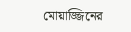মোয়াজ্জিনের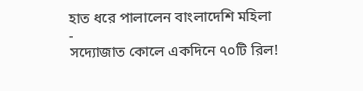হাত ধরে পালালেন বাংলাদেশি মহিলা
-
সদ্যোজাত কোলে একদিনে ৭০টি রিল!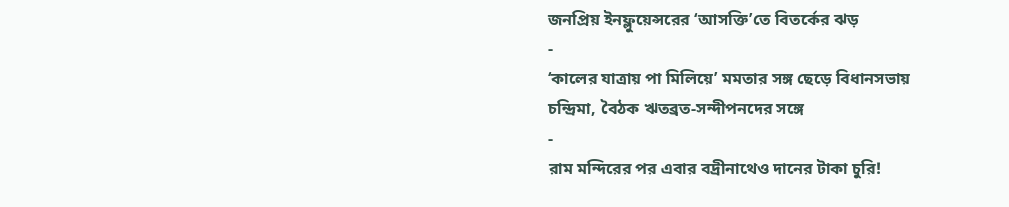জনপ্রিয় ইনফ্লুয়েন্সরের ‘আসক্তি’তে বিতর্কের ঝড়
-
‘কালের যাত্রায় পা মিলিয়ে’ মমতার সঙ্গ ছেড়ে বিধানসভায় চন্দ্রিমা, বৈঠক ঋতব্রত-সন্দীপনদের সঙ্গে
-
রাম মন্দিরের পর এবার বদ্রীনাথেও দানের টাকা চুরি!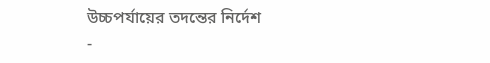উচ্চপর্যায়ের তদন্তের নির্দেশ
-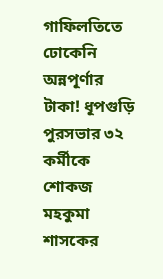গাফিলতিতে ঢোকেনি অন্নপূর্ণার টাকা! ধূপগুড়ি পুরসভার ৩২ কর্মীকে শোকজ মহকুমা শাসকের